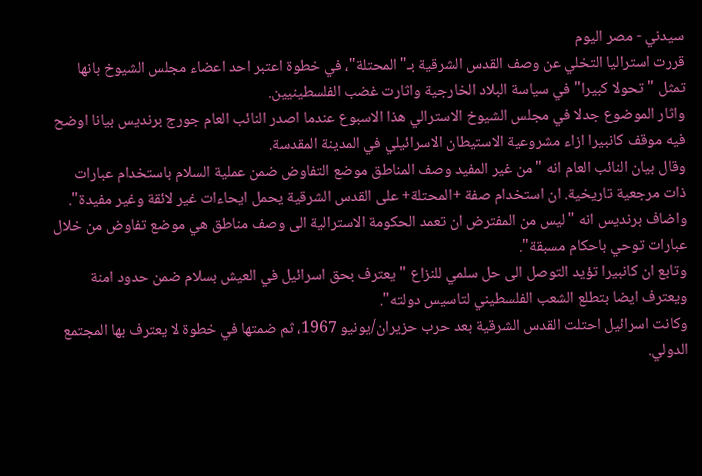سيدني - مصر اليوم
قررت استراليا التخلي عن وصف القدس الشرقية بـ"المحتلة"، في خطوة اعتبر احد اعضاء مجلس الشيوخ بانها تمثل "تحولا كبيرا" في سياسة البلاد الخارجية واثارت غضب الفلسطينيين.
واثار الموضوع جدلا في مجلس الشيوخ الاسترالي هذا الاسبوع عندما اصدر النائب العام جورج برنديس بيانا اوضح فيه موقف كانبيرا ازاء مشروعية الاستيطان الاسرائيلي في المدينة المقدسة.
وقال بيان النائب العام انه "من غير المفيد وصف المناطق موضع التفاوض ضمن عملية السلام باستخدام عبارات ذات مرجعية تاريخية. ان استخدام صفة +المحتلة+ على القدس الشرقية يحمل ايحاءات غير لائقة وغير مفيدة".
واضاف برنديس انه "ليس من المفترض ان تعمد الحكومة الاسترالية الى وصف مناطق هي موضع تفاوض من خلال عبارات توحي باحكام مسبقة".
وتابع ان كانبيرا تؤيد التوصل الى حل سلمي للنزاع "يعترف بحق اسرائيل في العيش بسلام ضمن حدود امنة ويعترف ايضا بتطلع الشعب الفلسطيني لتاسيس دولته".
وكانت اسرائيل احتلت القدس الشرقية بعد حرب حزيران/يونيو 1967، ثم ضمتها في خطوة لا يعترف بها المجتمع الدولي.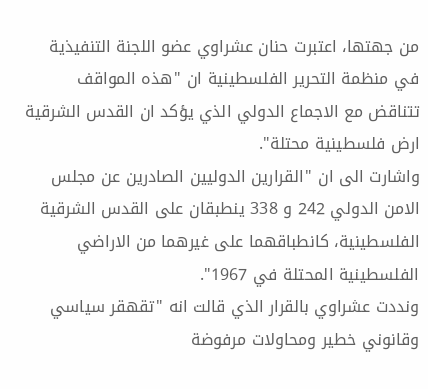من جهتها، اعتبرت حنان عشراوي عضو اللجنة التنفيذية في منظمة التحرير الفلسطينية ان "هذه المواقف تتناقض مع الاجماع الدولي الذي يؤكد ان القدس الشرقية ارض فلسطينية محتلة".
واشارت الى ان "القرارين الدوليين الصادرين عن مجلس الامن الدولي 242 و 338 ينطبقان على القدس الشرقية الفلسطينية، كانطباقهما على غيرهما من الاراضي الفلسطينية المحتلة في 1967".
ونددت عشراوي بالقرار الذي قالت انه "تقهقر سياسي وقانوني خطير ومحاولات مرفوضة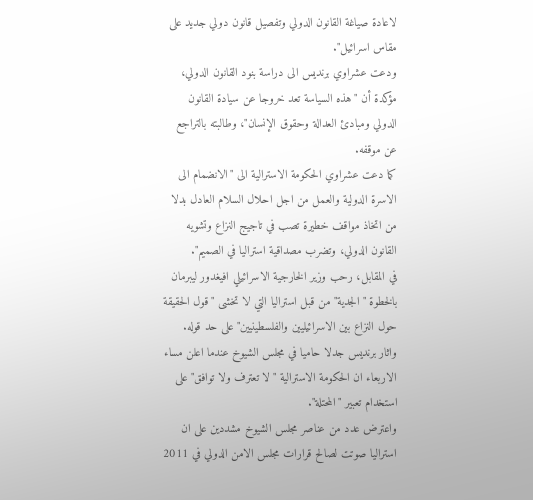لاعادة صياغة القانون الدولي وتفصيل قانون دولي جديد على مقاس اسرائيل".
ودعت عشراوي برنديس الى دراسة بنود القانون الدولي، مؤكدة أن "هذه السياسة تعد خروجا عن سيادة القانون الدولي ومبادئ العدالة وحقوق الإنسان"، وطالبته بالتراجع عن موقفه.
كما دعت عشراوي الحكومة الاسترالية الى "الانضمام الى الاسرة الدولية والعمل من اجل احلال السلام العادل بدلا من اتخاذ مواقف خطيرة تصب في تاجيج النزاع وتشويه القانون الدولي، وتضرب مصداقية استراليا في الصميم".
في المقابل، رحب وزير الخارجية الاسرائيلي افيغدور ليبرمان بالخطوة "الجدية" من قبل استراليا التي لا تخشى "قول الحقيقة حول النزاع بين الاسرائيليين والفلسطينيين" على حد قوله.
واثار برنديس جدلا حاميا في مجلس الشيوخ عندما اعلن مساء الاربعاء ان الحكومة الاسترالية "لا تعترف ولا توافق" على استخدام تعبير "المحتلة".
واعترض عدد من عناصر مجلس الشيوخ مشددين على ان استراليا صوتت لصالح قرارات مجلس الامن الدولي في 2011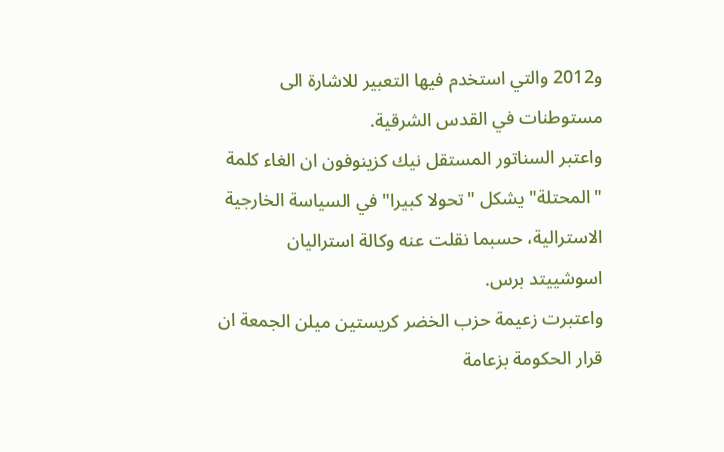و2012 والتي استخدم فيها التعبير للاشارة الى مستوطنات في القدس الشرقية.
واعتبر السناتور المستقل نيك كزينوفون ان الغاء كلمة "المحتلة" يشكل "تحولا كبيرا" في السياسة الخارجية الاسترالية، حسبما نقلت عنه وكالة استراليان اسوشييتد برس.
واعتبرت زعيمة حزب الخضر كريستين ميلن الجمعة ان قرار الحكومة بزعامة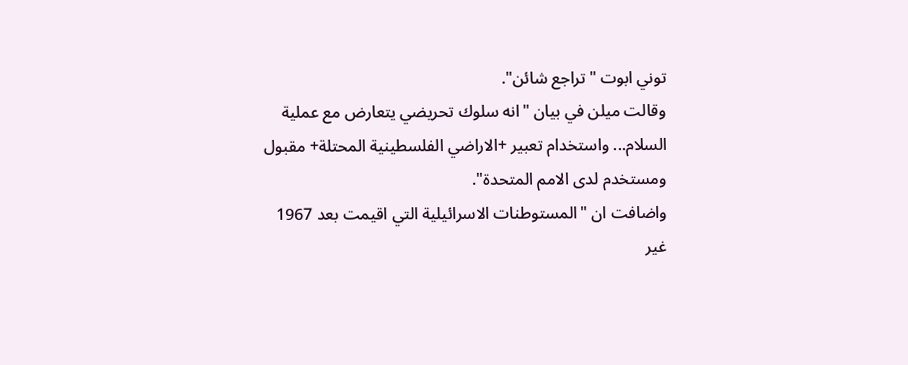توني ابوت "تراجع شائن".
وقالت ميلن في بيان "انه سلوك تحريضي يتعارض مع عملية السلام... واستخدام تعبير +الاراضي الفلسطينية المحتلة+ مقبول ومستخدم لدى الامم المتحدة".
واضافت ان "المستوطنات الاسرائيلية التي اقيمت بعد 1967 غير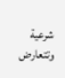شرعية وتتعارض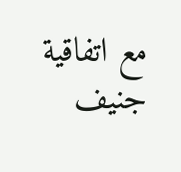مع اتفاقية جنيف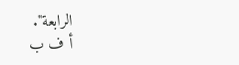الرابعة".
أ ف ب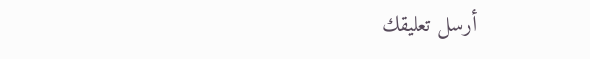أرسل تعليقك